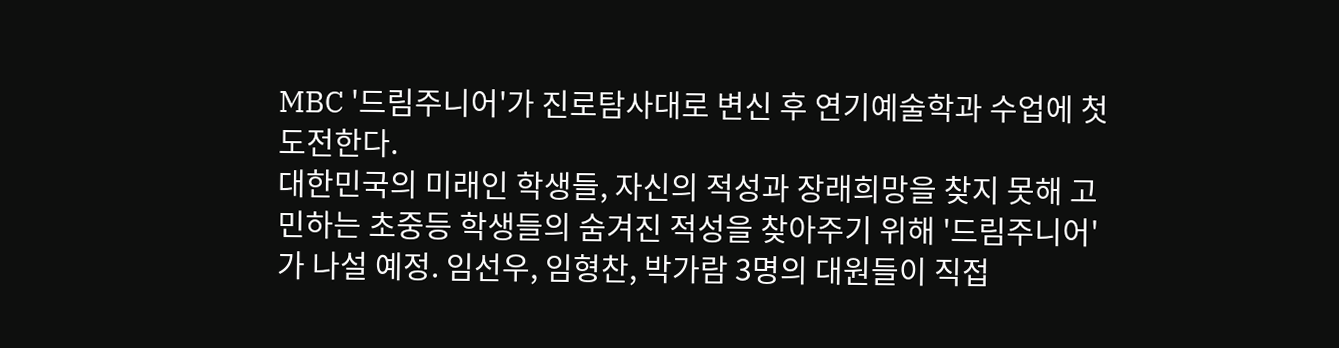MBC '드림주니어'가 진로탐사대로 변신 후 연기예술학과 수업에 첫 도전한다.
대한민국의 미래인 학생들, 자신의 적성과 장래희망을 찾지 못해 고민하는 초중등 학생들의 숨겨진 적성을 찾아주기 위해 '드림주니어'가 나설 예정. 임선우, 임형찬, 박가람 3명의 대원들이 직접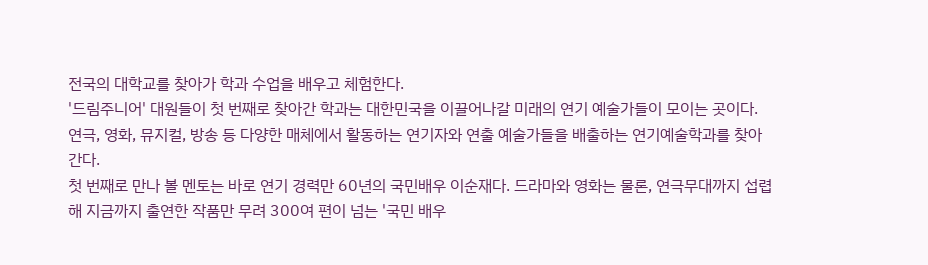전국의 대학교를 찾아가 학과 수업을 배우고 체험한다.
'드림주니어' 대원들이 첫 번째로 찾아간 학과는 대한민국을 이끌어나갈 미래의 연기 예술가들이 모이는 곳이다. 연극, 영화, 뮤지컬, 방송 등 다양한 매체에서 활동하는 연기자와 연출 예술가들을 배출하는 연기예술학과를 찾아간다.
첫 번째로 만나 볼 멘토는 바로 연기 경력만 60년의 국민배우 이순재다. 드라마와 영화는 물론, 연극무대까지 섭렵해 지금까지 출연한 작품만 무려 300여 편이 넘는 '국민 배우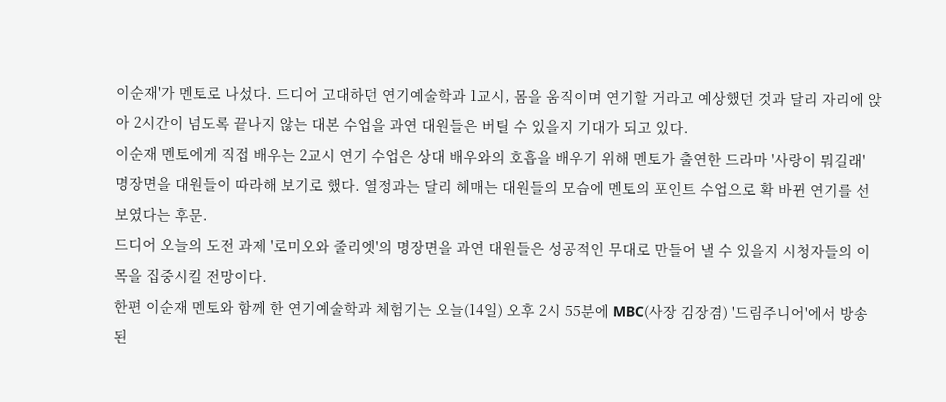이순재'가 멘토로 나섰다. 드디어 고대하던 연기예술학과 1교시, 몸을 움직이며 연기할 거라고 예상했던 것과 달리 자리에 앉아 2시간이 넘도록 끝나지 않는 대본 수업을 과연 대원들은 버틸 수 있을지 기대가 되고 있다.
이순재 멘토에게 직접 배우는 2교시 연기 수업은 상대 배우와의 호흡을 배우기 위해 멘토가 출연한 드라마 '사랑이 뭐길래' 명장면을 대원들이 따라해 보기로 했다. 열정과는 달리 헤매는 대원들의 모습에 멘토의 포인트 수업으로 확 바뀐 연기를 선보였다는 후문.
드디어 오늘의 도전 과제 '로미오와 줄리엣'의 명장면을 과연 대원들은 성공적인 무대로 만들어 낼 수 있을지 시청자들의 이목을 집중시킬 전망이다.
한편 이순재 멘토와 함께 한 연기예술학과 체험기는 오늘(14일) 오후 2시 55분에 MBC(사장 김장겸) '드림주니어'에서 방송된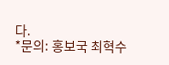다.
*문의: 홍보국 최혁수